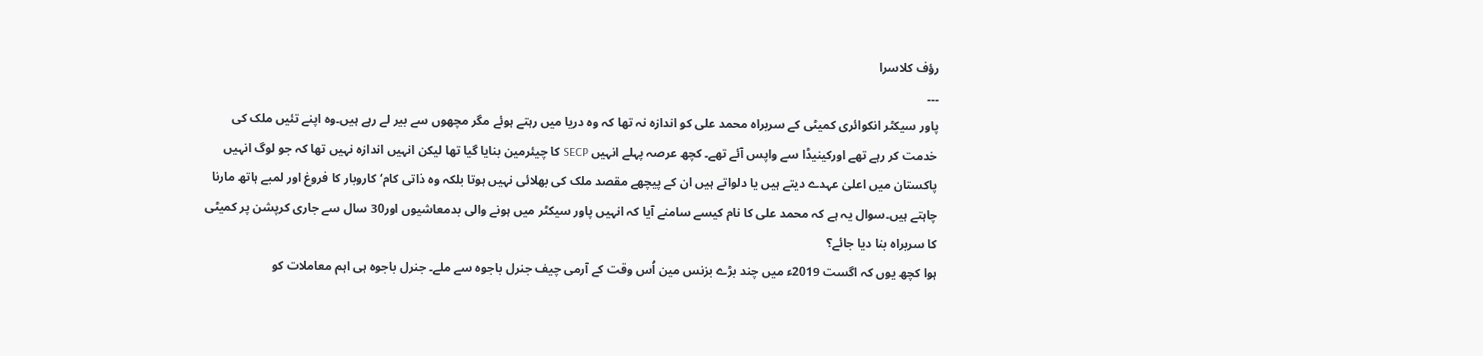رؤف کلاسرا
۔۔۔
پاور سیکٹر انکوائری کمیٹی کے سربراہ محمد علی کو اندازہ نہ تھا کہ وہ دریا میں رہتے ہوئے مگر مچھوں سے بیر لے رہے ہیں۔وہ اپنے تئیں ملک کی خدمت کر رہے تھے اورکینیڈا سے واپس آئے تھے۔ کچھ عرصہ پہلے انہیں SECP کا چیئرمین بنایا گیا تھا لیکن انہیں اندازہ نہیں تھا کہ جو لوگ انہیں پاکستان میں اعلیٰ عہدے دیتے ہیں یا دلواتے ہیں ان کے پیچھے مقصد ملک کی بھلائی نہیں ہوتا بلکہ وہ ذاتی کام‘ کاروبار کا فروغ اور لمبے ہاتھ مارنا چاہتے ہیں۔سوال یہ ہے کہ محمد علی کا نام کیسے سامنے آیا کہ انہیں پاور سیکٹر میں ہونے والی بدمعاشیوں اور30 سال سے جاری کرپشن پر کمیٹی کا سربراہ بنا دیا جائے؟
ہوا کچھ یوں کہ اگست 2019ء میں چند بڑے بزنس مین اُس وقت کے آرمی چیف جنرل باجوہ سے ملے۔ جنرل باجوہ ہی اہم معاملات کو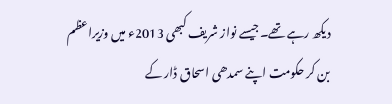دیکھ رہے تھے۔جیسے نواز شریف کبھی 2013ء میں وزیراعظم بن کر حکومت اپنے سمدھی اسحاق ڈار کے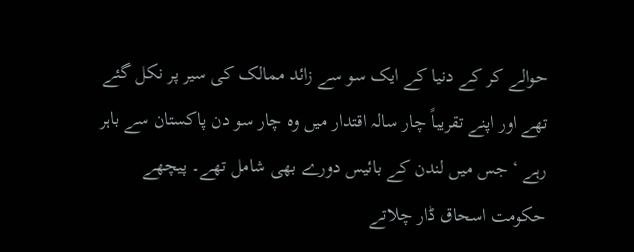حوالے کر کے دنیا کے ایک سو سے زائد ممالک کی سیر پر نکل گئے تھے اور اپنے تقریباً چار سالہ اقتدار میں وہ چار سو دن پاکستان سے باہر رہے ‘ جس میں لندن کے بائیس دورے بھی شامل تھے۔ پیچھے حکومت اسحاق ڈار چلاتے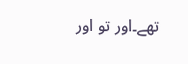تھے۔اور تو اور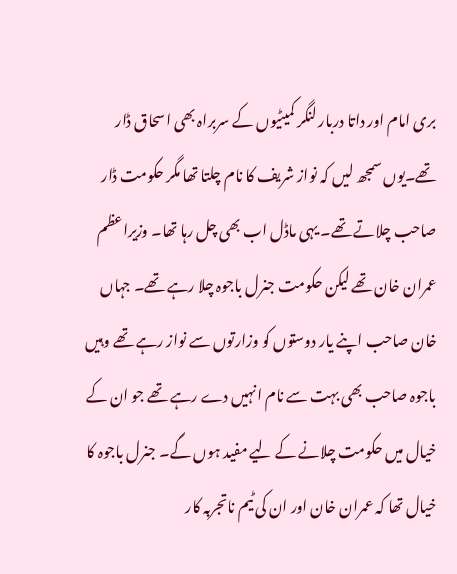بری امام اور داتا دربار لنگر کمیٹیوں کے سربراہ بھی اسحاق ڈار تھے۔یوں سمجھ لیں کہ نواز شریف کا نام چلتا تھا مگر حکومت ڈار صاحب چلاتے تھے۔ یہی ماڈل اب بھی چل رہا تھا۔ وزیراعظم عمران خان تھے لیکن حکومت جنرل باجوہ چلا رہے تھے۔ جہاں خان صاحب اپنے یار دوستوں کو وزارتوں سے نواز رہے تھے وہیں باجوہ صاحب بھی بہت سے نام انہیں دے رہے تھے جو ان کے خیال میں حکومت چلانے کے لیے مفید ہوں گے۔ جنرل باجوہ کا خیال تھا کہ عمران خان اور ان کی ٹیم ناتجربہ کار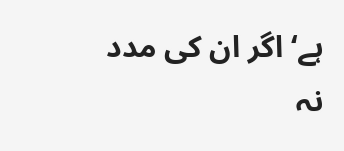ہے‘ اگر ان کی مدد نہ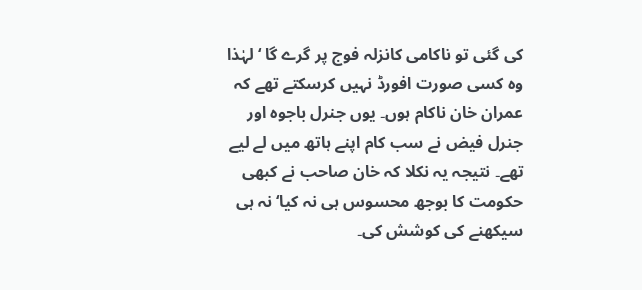کی گئی تو ناکامی کانزلہ فوج پر گرے گا ‘لہٰذا وہ کسی صورت افورڈ نہیں کرسکتے تھے کہ عمران خان ناکام ہوں۔ یوں جنرل باجوہ اور جنرل فیض نے سب کام اپنے ہاتھ میں لے لیے تھے۔ نتیجہ یہ نکلا کہ خان صاحب نے کبھی حکومت کا بوجھ محسوس ہی نہ کیا‘نہ ہی سیکھنے کی کوشش کی۔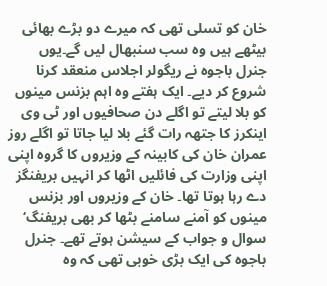خان کو تسلی تھی کہ میرے دو بڑے بھائی بیٹھے ہیں وہ سب سنبھال لیں گے۔یوں جنرل باجوہ نے ریگولر اجلاس منعقد کرنا شروع کر دیے۔ ایک ہفتے وہ اہم بزنس مینوں کو بلا لیتے تو اگلے دن صحافیوں اور ٹی وی اینکرز کا جتھہ رات گئے بلا لیا جاتا تو اگلے روز عمران خان کی کابینہ کے وزیروں کا گروہ اپنی اپنی وزارت کی فائلیں اٹھا کر انہیں بریفنگز دے رہا ہوتا تھا۔ خان کے وزیروں اور بزنس مینوں کو آمنے سامنے بٹھا کر بھی بریفنگ‘ سوال و جواب کے سیشن ہوتے تھے۔ جنرل باجوہ کی ایک بڑی خوبی تھی کہ وہ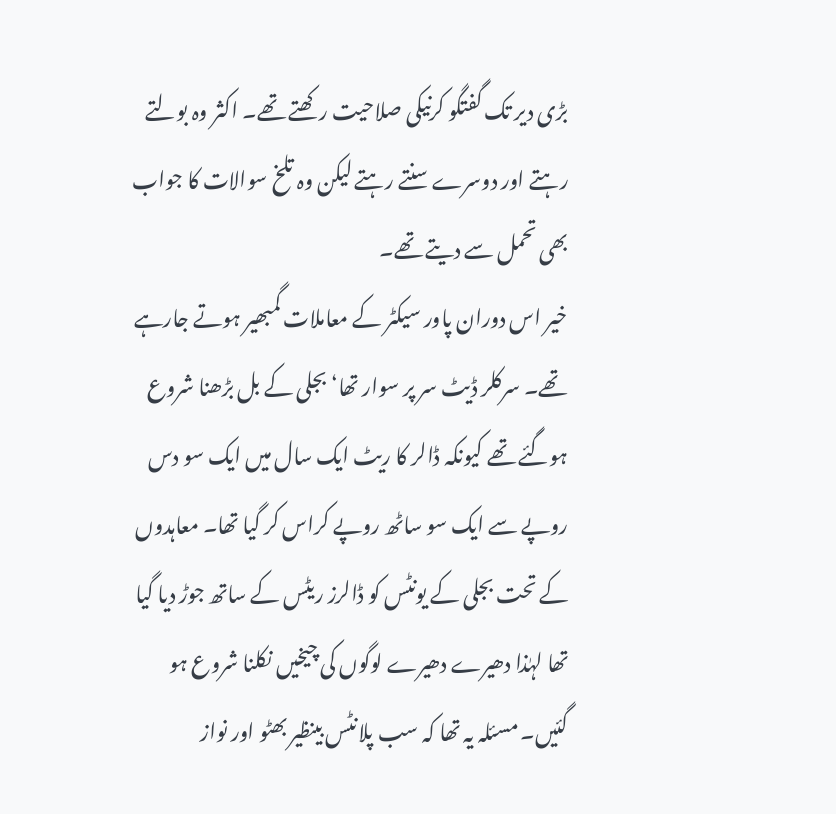بڑی دیر تک گفتگو کرنیکی صلاحیت رکھتے تھے۔ اکثر وہ بولتے رہتے اور دوسرے سنتے رہتے لیکن وہ تلخ سوالات کا جواب بھی تحمل سے دیتے تھے۔
خیر اس دوران پاور سیکٹر کے معاملات گمبھیر ہوتے جارہے تھے۔ سرکلر ڈیٹ سر پر سوار تھا‘ بجلی کے بل بڑھنا شروع ہوگئے تھے کیونکہ ڈالر کا ریٹ ایک سال میں ایک سو دس روپے سے ایک سو ساٹھ روپے کراس کر گیا تھا۔ معاہدوں کے تحت بجلی کے یونٹس کو ڈالرز ریٹس کے ساتھ جوڑ دیا گیا تھا لہٰذا دھیرے دھیرے لوگوں کی چیخیں نکلنا شروع ہو گئیں۔ مسئلہ یہ تھا کہ سب پلانٹس بینظیر بھٹو اور نواز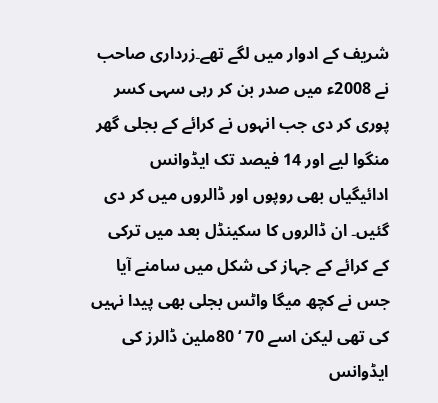شریف کے ادوار میں لگے تھے۔زرداری صاحب نے 2008ء میں صدر بن کر رہی سہی کسر پوری کر دی جب انہوں نے کرائے کے بجلی گھر منگوا لیے اور 14 فیصد تک ایڈوانس ادائیگیاں بھی روپوں اور ڈالروں میں کر دی گئیں۔ ان ڈالروں کا سکینڈل بعد میں ترکی کے کرائے کے جہاز کی شکل میں سامنے آیا جس نے کچھ میگا واٹس بجلی بھی پیدا نہیں کی تھی لیکن اسے 70 ‘ 80ملین ڈالرز کی ایڈوانس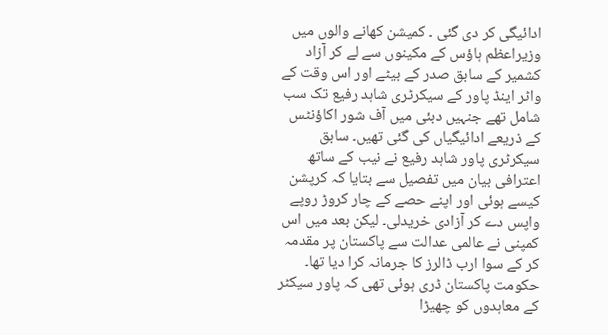ادائیگی کر دی گئی ۔ کمیشن کھانے والوں میں وزیراعظم ہاؤس کے مکینوں سے لے کر آزاد کشمیر کے سابق صدر کے بیٹے اور اس وقت کے واٹر اینڈ پاور کے سیکرٹری شاہد رفیع تک سب شامل تھے جنہیں دبئی میں آف شور اکاؤنٹس کے ذریعے ادائیگیاں کی گئی تھیں۔ سابق سیکرٹری پاور شاہد رفیع نے نیب کے ساتھ اعترافی بیان میں تفصیل سے بتایا کہ کرپشن کیسے ہوئی اور اپنے حصے کے چار کروڑ روپے واپس دے کر آزادی خریدلی۔ لیکن بعد میں اس کمپنی نے عالمی عدالت سے پاکستان پر مقدمہ کر کے سوا ارب ڈالرز کا جرمانہ کرا دیا تھا۔ حکومت پاکستان ڈری ہوئی تھی کہ پاور سیکٹر کے معاہدوں کو چھیڑا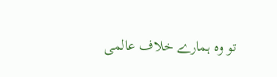تو وہ ہمارے خلاف عالمی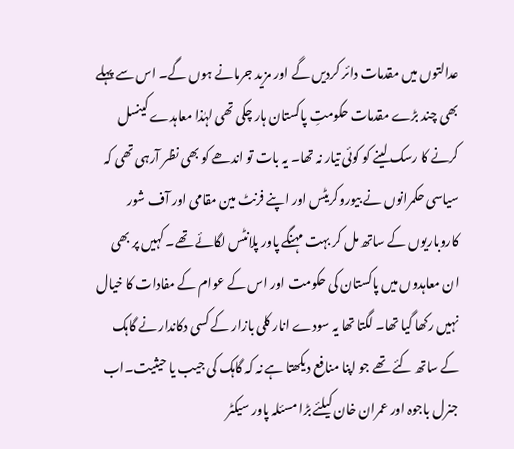عدالتوں میں مقدمات دائر کردیں گے اور مزید جرمانے ہوں گے۔ اس سے پہلے بھی چند بڑے مقدمات حکومتِ پاکستان ہار چکی تھی لہٰذا معاہدے کینسل کرنے کا رسک لینے کو کوئی تیار نہ تھا۔ یہ بات تو اندھے کو بھی نظر آرہی تھی کہ سیاسی حکمرانوں نے بیوروکریٹس اور اپنے فرنٹ مین مقامی اور آف شور کاروباریوں کے ساتھ مل کر بہت مہنگے پاور پلانٹس لگائے تھے۔ کہیں پر بھی ان معاہدوں میں پاکستان کی حکومت اور اس کے عوام کے مفادات کا خیال نہیں رکھا گیا تھا۔ لگتا تھا یہ سودے انار کلی بازار کے کسی دکاندار نے گاہک کے ساتھ کئے تھے جو اپنا منافع دیکھتا ہے نہ کہ گاہک کی جیب یا حیثیت۔اب جنرل باجوہ اور عمران خان کیلئے بڑا مسئلہ پاور سیکٹر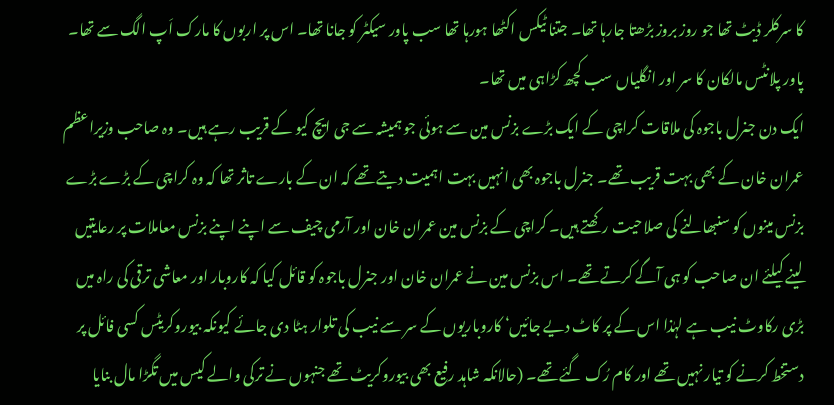کا سرکلر ڈیٹ تھا جو روز بروز بڑھتا جارہا تھا۔ جتنا ٹیکس اکٹھا ہورہا تھا سب پاور سیکٹر کو جانا تھا۔ اس پر اربوں کا مارک اَپ الگ سے تھا۔ پاور پلانٹس مالکان کا سر اور انگلیاں سب کچھ کڑاہی میں تھا۔
ایک دن جنرل باجوہ کی ملاقات کراچی کے ایک بڑے بزنس مین سے ہوئی جو ہمیشہ سے جی ایچ کیو کے قریب رہے ہیں۔ وہ صاحب وزیراعظم عمران خان کے بھی بہت قریب تھے۔ جنرل باجوہ بھی انہیں بہت اہمیت دیتے تھے کہ ان کے بارے تاثر تھا کہ وہ کراچی کے بڑے بڑے بزنس مینوں کو سنبھالنے کی صلاحیت رکھتے ہیں۔ کراچی کے بزنس مین عمران خان اور آرمی چیف سے اپنے اپنے بزنس معاملات پر رعایتیں لینے کیلئے ان صاحب کو ہی آگے کرتے تھے۔ اس بزنس مین نے عمران خان اور جنرل باجوہ کو قائل کیا کہ کاروبار اور معاشی ترقی کی راہ میں بڑی رکاوٹ نیب ہے لہٰذا اس کے پر کاٹ دیے جائیں‘ کاروباریوں کے سر سے نیب کی تلوار ہٹا دی جائے کیونکہ بیوروکریٹس کسی فائل پر دستخط کرنے کو تیار نہیں تھے اور کام رُک گئے تھے۔ (حالانکہ شاہد رفیع بھی بیوروکریٹ تھے جنہوں نے ترکی والے کیس میں تگڑا مال بنایا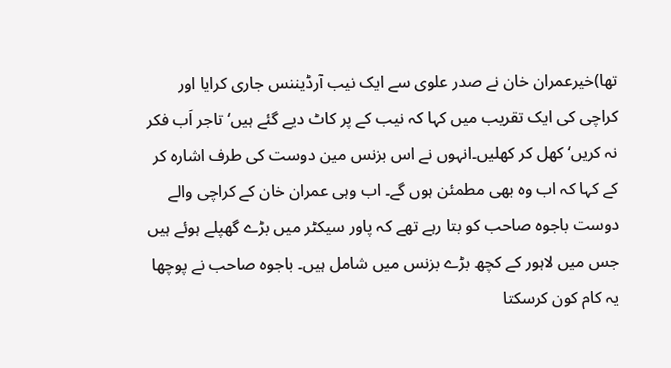تھا)خیرعمران خان نے صدر علوی سے ایک نیب آرڈیننس جاری کرایا اور کراچی کی ایک تقریب میں کہا کہ نیب کے پر کاٹ دیے گئے ہیں‘ تاجر اَب فکر نہ کریں‘ کھل کر کھلیں۔انہوں نے اس بزنس مین دوست کی طرف اشارہ کر کے کہا کہ اب وہ بھی مطمئن ہوں گے۔ اب وہی عمران خان کے کراچی والے دوست باجوہ صاحب کو بتا رہے تھے کہ پاور سیکٹر میں بڑے گھپلے ہوئے ہیں جس میں لاہور کے کچھ بڑے بزنس میں شامل ہیں۔ باجوہ صاحب نے پوچھا یہ کام کون کرسکتا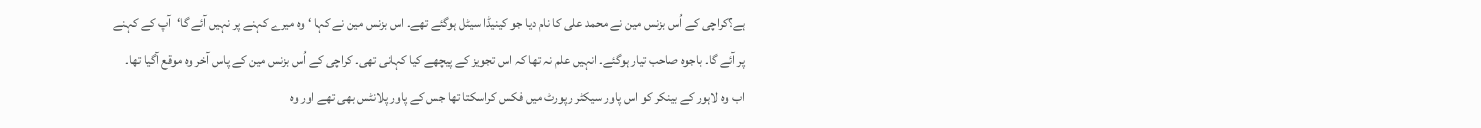ہے؟کراچی کے اُس بزنس مین نے محمد علی کا نام دیا جو کینیڈا سیٹل ہوگئے تھے۔ اس بزنس مین نے کہا ‘ وہ میرے کہنے پر نہیں آئے گا‘آپ کے کہنے پر آئے گا۔ باجوہ صاحب تیار ہوگئے۔ انہیں علم نہ تھا کہ اس تجویز کے پیچھے کیا کہانی تھی۔ کراچی کے اُس بزنس مین کے پاس آخر وہ موقع آگیا تھا۔ اب وہ لاہور کے بینکر کو اس پاور سیکٹر رپورٹ میں فکس کراسکتا تھا جس کے پاور پلانٹس بھی تھے اور وہ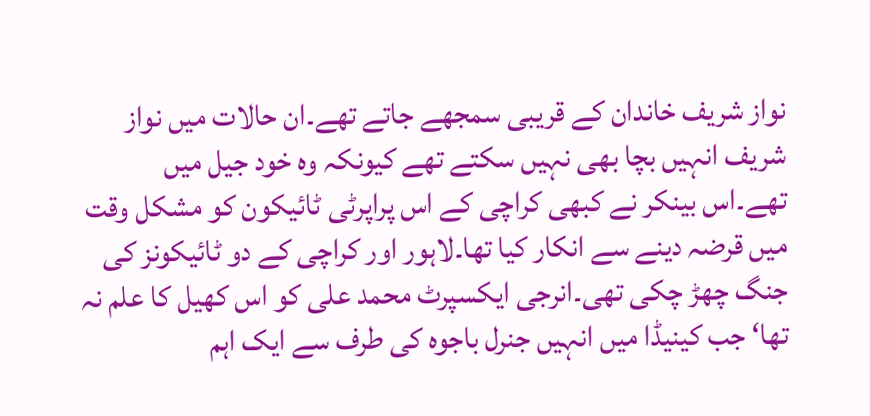نواز شریف خاندان کے قریبی سمجھے جاتے تھے۔ان حالات میں نواز شریف انہیں بچا بھی نہیں سکتے تھے کیونکہ وہ خود جیل میں تھے۔اس بینکر نے کبھی کراچی کے اس پراپرٹی ٹائیکون کو مشکل وقت میں قرضہ دینے سے انکار کیا تھا۔لاہور اور کراچی کے دو ٹائیکونز کی جنگ چھڑ چکی تھی۔انرجی ایکسپرٹ محمد علی کو اس کھیل کا علم نہ تھا‘ جب کینیڈا میں انہیں جنرل باجوہ کی طرف سے ایک اہم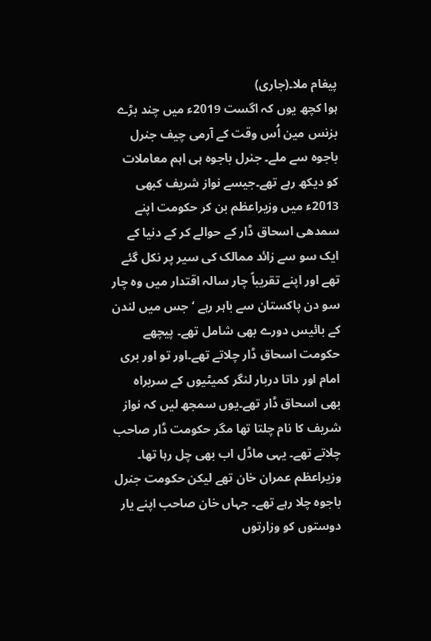پیغام ملا۔(جاری)
ہوا کچھ یوں کہ اگست 2019ء میں چند بڑے بزنس مین اُس وقت کے آرمی چیف جنرل باجوہ سے ملے۔ جنرل باجوہ ہی اہم معاملات کو دیکھ رہے تھے۔جیسے نواز شریف کبھی 2013ء میں وزیراعظم بن کر حکومت اپنے سمدھی اسحاق ڈار کے حوالے کر کے دنیا کے ایک سو سے زائد ممالک کی سیر پر نکل گئے تھے اور اپنے تقریباً چار سالہ اقتدار میں وہ چار سو دن پاکستان سے باہر رہے ‘ جس میں لندن کے بائیس دورے بھی شامل تھے۔ پیچھے حکومت اسحاق ڈار چلاتے تھے۔اور تو اور بری امام اور داتا دربار لنگر کمیٹیوں کے سربراہ بھی اسحاق ڈار تھے۔یوں سمجھ لیں کہ نواز شریف کا نام چلتا تھا مگر حکومت ڈار صاحب چلاتے تھے۔ یہی ماڈل اب بھی چل رہا تھا۔ وزیراعظم عمران خان تھے لیکن حکومت جنرل باجوہ چلا رہے تھے۔ جہاں خان صاحب اپنے یار دوستوں کو وزارتوں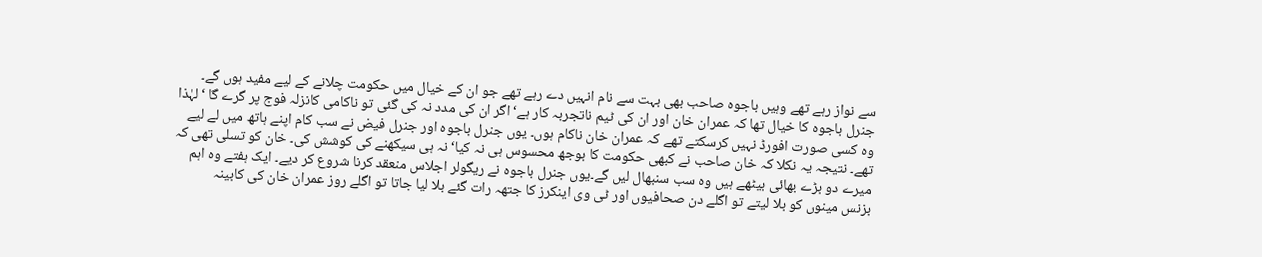سے نواز رہے تھے وہیں باجوہ صاحب بھی بہت سے نام انہیں دے رہے تھے جو ان کے خیال میں حکومت چلانے کے لیے مفید ہوں گے۔ جنرل باجوہ کا خیال تھا کہ عمران خان اور ان کی ٹیم ناتجربہ کار ہے‘ اگر ان کی مدد نہ کی گئی تو ناکامی کانزلہ فوج پر گرے گا ‘لہٰذا وہ کسی صورت افورڈ نہیں کرسکتے تھے کہ عمران خان ناکام ہوں۔ یوں جنرل باجوہ اور جنرل فیض نے سب کام اپنے ہاتھ میں لے لیے تھے۔ نتیجہ یہ نکلا کہ خان صاحب نے کبھی حکومت کا بوجھ محسوس ہی نہ کیا‘نہ ہی سیکھنے کی کوشش کی۔ خان کو تسلی تھی کہ میرے دو بڑے بھائی بیٹھے ہیں وہ سب سنبھال لیں گے۔یوں جنرل باجوہ نے ریگولر اجلاس منعقد کرنا شروع کر دیے۔ ایک ہفتے وہ اہم بزنس مینوں کو بلا لیتے تو اگلے دن صحافیوں اور ٹی وی اینکرز کا جتھہ رات گئے بلا لیا جاتا تو اگلے روز عمران خان کی کابینہ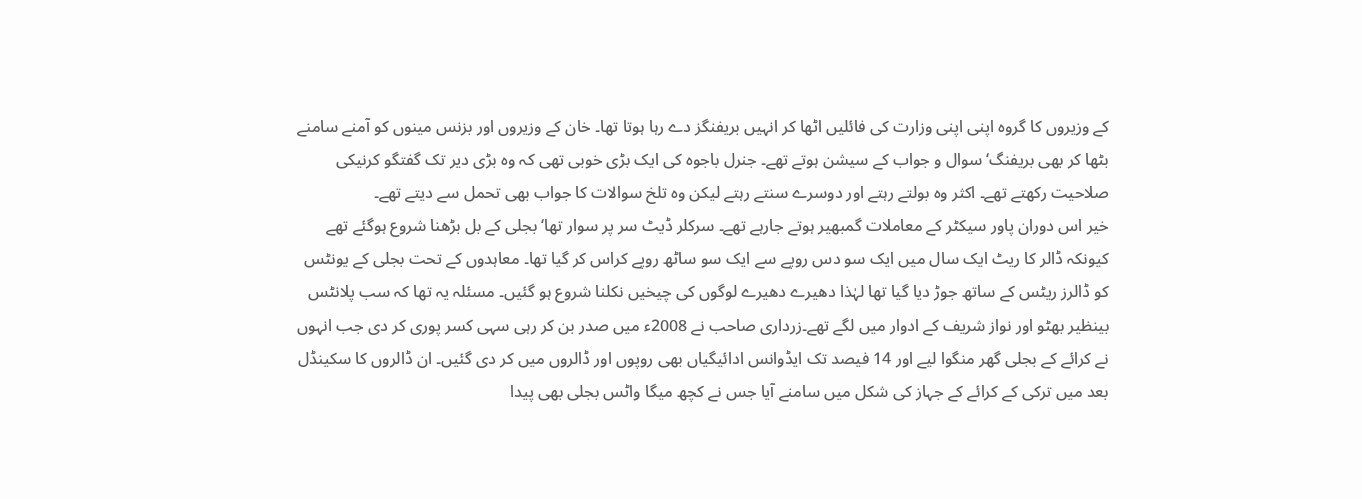کے وزیروں کا گروہ اپنی اپنی وزارت کی فائلیں اٹھا کر انہیں بریفنگز دے رہا ہوتا تھا۔ خان کے وزیروں اور بزنس مینوں کو آمنے سامنے بٹھا کر بھی بریفنگ‘ سوال و جواب کے سیشن ہوتے تھے۔ جنرل باجوہ کی ایک بڑی خوبی تھی کہ وہ بڑی دیر تک گفتگو کرنیکی صلاحیت رکھتے تھے۔ اکثر وہ بولتے رہتے اور دوسرے سنتے رہتے لیکن وہ تلخ سوالات کا جواب بھی تحمل سے دیتے تھے۔
خیر اس دوران پاور سیکٹر کے معاملات گمبھیر ہوتے جارہے تھے۔ سرکلر ڈیٹ سر پر سوار تھا‘ بجلی کے بل بڑھنا شروع ہوگئے تھے کیونکہ ڈالر کا ریٹ ایک سال میں ایک سو دس روپے سے ایک سو ساٹھ روپے کراس کر گیا تھا۔ معاہدوں کے تحت بجلی کے یونٹس کو ڈالرز ریٹس کے ساتھ جوڑ دیا گیا تھا لہٰذا دھیرے دھیرے لوگوں کی چیخیں نکلنا شروع ہو گئیں۔ مسئلہ یہ تھا کہ سب پلانٹس بینظیر بھٹو اور نواز شریف کے ادوار میں لگے تھے۔زرداری صاحب نے 2008ء میں صدر بن کر رہی سہی کسر پوری کر دی جب انہوں نے کرائے کے بجلی گھر منگوا لیے اور 14 فیصد تک ایڈوانس ادائیگیاں بھی روپوں اور ڈالروں میں کر دی گئیں۔ ان ڈالروں کا سکینڈل بعد میں ترکی کے کرائے کے جہاز کی شکل میں سامنے آیا جس نے کچھ میگا واٹس بجلی بھی پیدا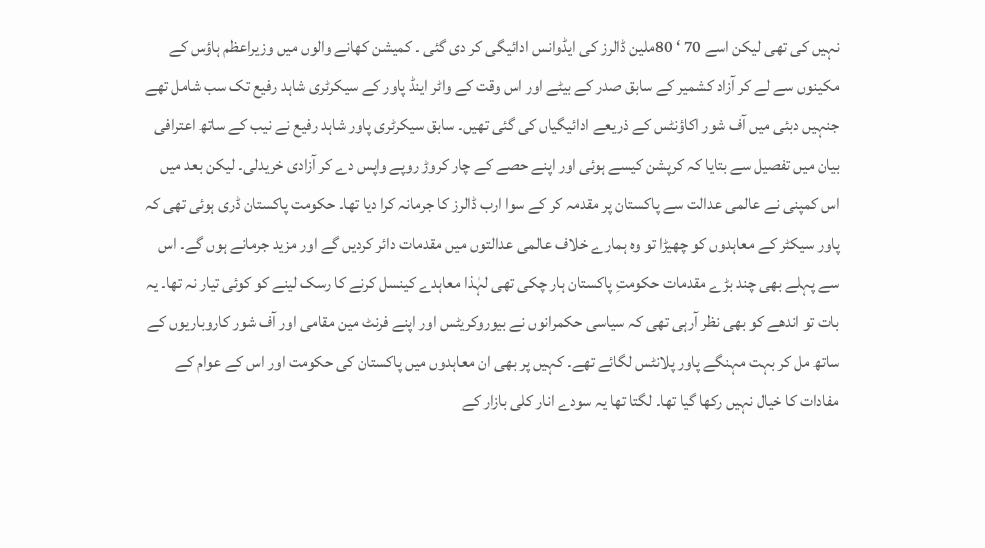نہیں کی تھی لیکن اسے 70 ‘ 80ملین ڈالرز کی ایڈوانس ادائیگی کر دی گئی ۔ کمیشن کھانے والوں میں وزیراعظم ہاؤس کے مکینوں سے لے کر آزاد کشمیر کے سابق صدر کے بیٹے اور اس وقت کے واٹر اینڈ پاور کے سیکرٹری شاہد رفیع تک سب شامل تھے جنہیں دبئی میں آف شور اکاؤنٹس کے ذریعے ادائیگیاں کی گئی تھیں۔ سابق سیکرٹری پاور شاہد رفیع نے نیب کے ساتھ اعترافی بیان میں تفصیل سے بتایا کہ کرپشن کیسے ہوئی اور اپنے حصے کے چار کروڑ روپے واپس دے کر آزادی خریدلی۔ لیکن بعد میں اس کمپنی نے عالمی عدالت سے پاکستان پر مقدمہ کر کے سوا ارب ڈالرز کا جرمانہ کرا دیا تھا۔ حکومت پاکستان ڈری ہوئی تھی کہ پاور سیکٹر کے معاہدوں کو چھیڑا تو وہ ہمارے خلاف عالمی عدالتوں میں مقدمات دائر کردیں گے اور مزید جرمانے ہوں گے۔ اس سے پہلے بھی چند بڑے مقدمات حکومتِ پاکستان ہار چکی تھی لہٰذا معاہدے کینسل کرنے کا رسک لینے کو کوئی تیار نہ تھا۔ یہ بات تو اندھے کو بھی نظر آرہی تھی کہ سیاسی حکمرانوں نے بیوروکریٹس اور اپنے فرنٹ مین مقامی اور آف شور کاروباریوں کے ساتھ مل کر بہت مہنگے پاور پلانٹس لگائے تھے۔ کہیں پر بھی ان معاہدوں میں پاکستان کی حکومت اور اس کے عوام کے مفادات کا خیال نہیں رکھا گیا تھا۔ لگتا تھا یہ سودے انار کلی بازار کے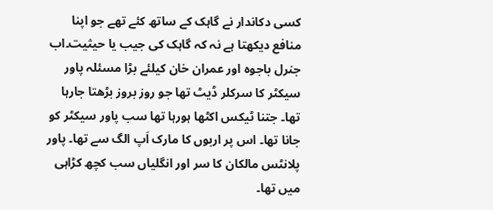کسی دکاندار نے گاہک کے ساتھ کئے تھے جو اپنا منافع دیکھتا ہے نہ کہ گاہک کی جیب یا حیثیت۔اب جنرل باجوہ اور عمران خان کیلئے بڑا مسئلہ پاور سیکٹر کا سرکلر ڈیٹ تھا جو روز بروز بڑھتا جارہا تھا۔ جتنا ٹیکس اکٹھا ہورہا تھا سب پاور سیکٹر کو جانا تھا۔ اس پر اربوں کا مارک اَپ الگ سے تھا۔ پاور پلانٹس مالکان کا سر اور انگلیاں سب کچھ کڑاہی میں تھا۔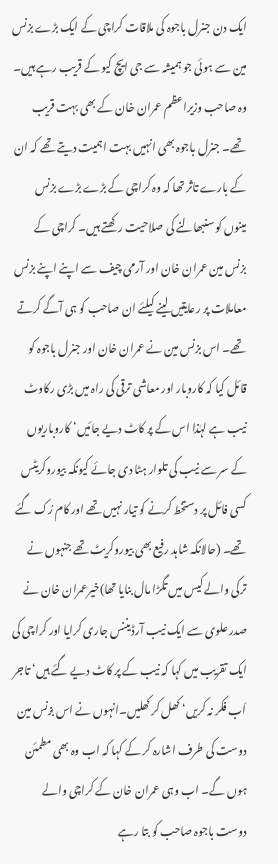ایک دن جنرل باجوہ کی ملاقات کراچی کے ایک بڑے بزنس مین سے ہوئی جو ہمیشہ سے جی ایچ کیو کے قریب رہے ہیں۔ وہ صاحب وزیراعظم عمران خان کے بھی بہت قریب تھے۔ جنرل باجوہ بھی انہیں بہت اہمیت دیتے تھے کہ ان کے بارے تاثر تھا کہ وہ کراچی کے بڑے بڑے بزنس مینوں کو سنبھالنے کی صلاحیت رکھتے ہیں۔ کراچی کے بزنس مین عمران خان اور آرمی چیف سے اپنے اپنے بزنس معاملات پر رعایتیں لینے کیلئے ان صاحب کو ہی آگے کرتے تھے۔ اس بزنس مین نے عمران خان اور جنرل باجوہ کو قائل کیا کہ کاروبار اور معاشی ترقی کی راہ میں بڑی رکاوٹ نیب ہے لہٰذا اس کے پر کاٹ دیے جائیں‘ کاروباریوں کے سر سے نیب کی تلوار ہٹا دی جائے کیونکہ بیوروکریٹس کسی فائل پر دستخط کرنے کو تیار نہیں تھے اور کام رُک گئے تھے۔ (حالانکہ شاہد رفیع بھی بیوروکریٹ تھے جنہوں نے ترکی والے کیس میں تگڑا مال بنایا تھا)خیرعمران خان نے صدر علوی سے ایک نیب آرڈیننس جاری کرایا اور کراچی کی ایک تقریب میں کہا کہ نیب کے پر کاٹ دیے گئے ہیں‘ تاجر اَب فکر نہ کریں‘ کھل کر کھلیں۔انہوں نے اس بزنس مین دوست کی طرف اشارہ کر کے کہا کہ اب وہ بھی مطمئن ہوں گے۔ اب وہی عمران خان کے کراچی والے دوست باجوہ صاحب کو بتا رہے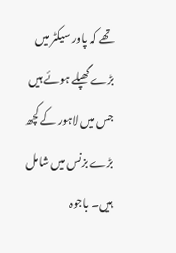تھے کہ پاور سیکٹر میں بڑے گھپلے ہوئے ہیں جس میں لاہور کے کچھ بڑے بزنس میں شامل ہیں۔ باجوہ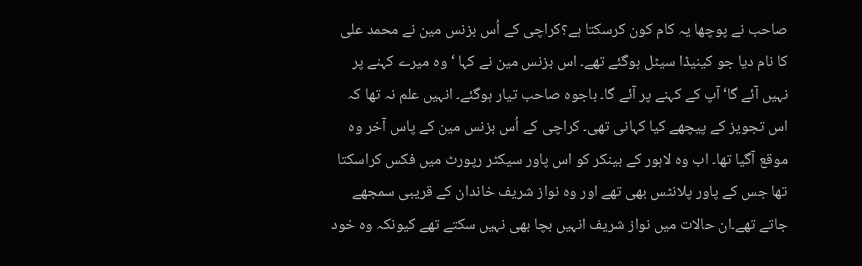صاحب نے پوچھا یہ کام کون کرسکتا ہے؟کراچی کے اُس بزنس مین نے محمد علی کا نام دیا جو کینیڈا سیٹل ہوگئے تھے۔ اس بزنس مین نے کہا ‘ وہ میرے کہنے پر نہیں آئے گا‘آپ کے کہنے پر آئے گا۔ باجوہ صاحب تیار ہوگئے۔ انہیں علم نہ تھا کہ اس تجویز کے پیچھے کیا کہانی تھی۔ کراچی کے اُس بزنس مین کے پاس آخر وہ موقع آگیا تھا۔ اب وہ لاہور کے بینکر کو اس پاور سیکٹر رپورٹ میں فکس کراسکتا تھا جس کے پاور پلانٹس بھی تھے اور وہ نواز شریف خاندان کے قریبی سمجھے جاتے تھے۔ان حالات میں نواز شریف انہیں بچا بھی نہیں سکتے تھے کیونکہ وہ خود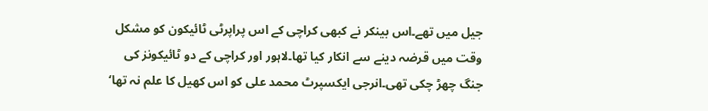جیل میں تھے۔اس بینکر نے کبھی کراچی کے اس پراپرٹی ٹائیکون کو مشکل وقت میں قرضہ دینے سے انکار کیا تھا۔لاہور اور کراچی کے دو ٹائیکونز کی جنگ چھڑ چکی تھی۔انرجی ایکسپرٹ محمد علی کو اس کھیل کا علم نہ تھا‘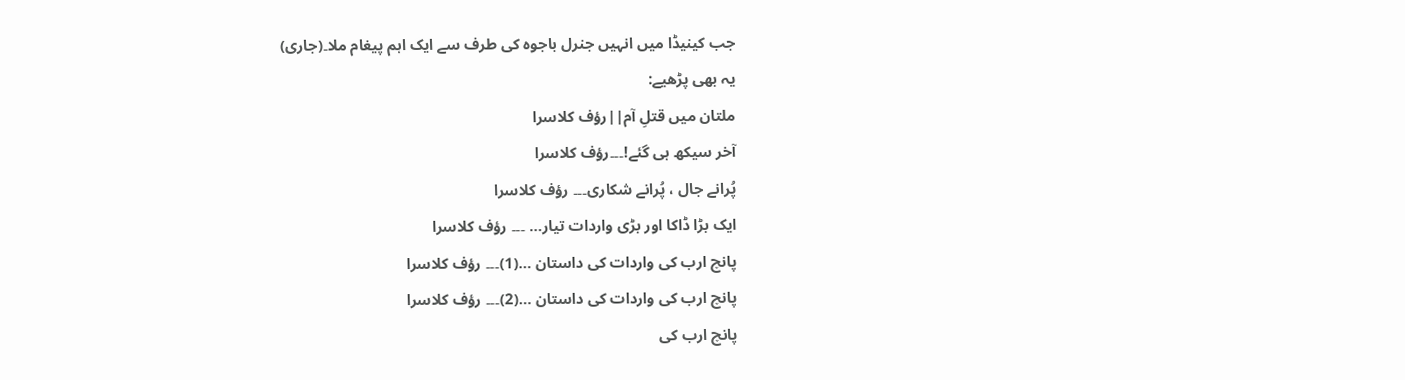جب کینیڈا میں انہیں جنرل باجوہ کی طرف سے ایک اہم پیغام ملا۔(جاری)
یہ بھی پڑھیے:
ملتان میں قتلِ آم||رؤف کلاسرا
آخر سیکھ ہی گئے!۔۔۔رؤف کلاسرا
پُرانے جال ، پُرانے شکاری۔۔۔ رؤف کلاسرا
ایک بڑا ڈاکا اور بڑی واردات تیار… ۔۔۔ رؤف کلاسرا
پانچ ارب کی واردات کی داستان …(1)۔۔۔ رؤف کلاسرا
پانچ ارب کی واردات کی داستان …(2)۔۔۔ رؤف کلاسرا
پانچ ارب کی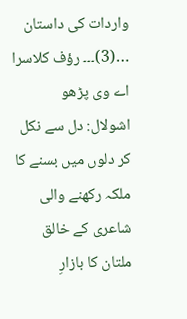واردات کی داستان …(3)۔۔۔ رؤف کلاسرا
اے وی پڑھو
اشولال: دل سے نکل کر دلوں میں بسنے کا ملکہ رکھنے والی شاعری کے خالق
ملتان کا بازارِ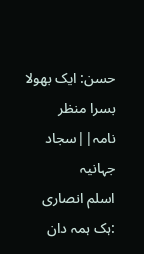حسن: ایک بھولا بسرا منظر نامہ||سجاد جہانیہ
اسلم انصاری :ہک ہمہ دان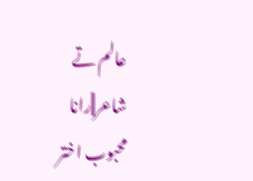عالم تے شاعر||رانا محبوب اختر